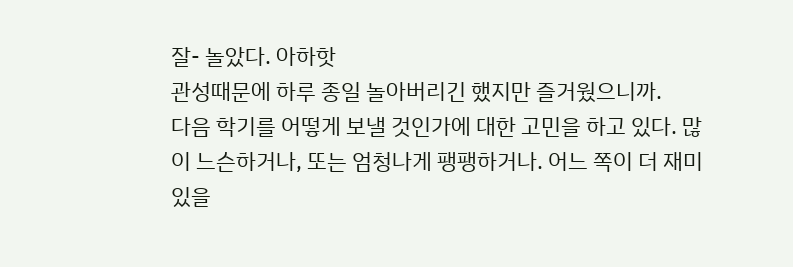잘- 놀았다. 아하핫
관성때문에 하루 종일 놀아버리긴 했지만 즐거웠으니까.
다음 학기를 어떻게 보낼 것인가에 대한 고민을 하고 있다. 많이 느슨하거나, 또는 엄청나게 팽팽하거나. 어느 쪽이 더 재미있을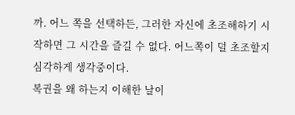까. 어느 쪽을 선택하든, 그러한 자신에 초조해하기 시작하면 그 시간을 즐길 수 없다. 어느쪽이 덜 초조할지 심각하게 생각중이다.
복권을 왜 하는지 이해한 날이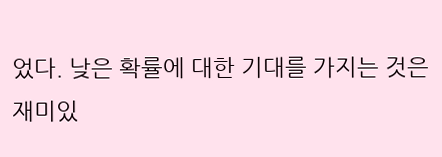었다. 낮은 확률에 대한 기대를 가지는 것은 재미있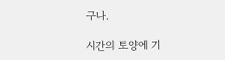구나.

시간의 토양에 기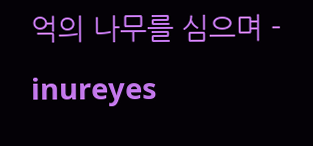억의 나무를 심으며 - inureyes